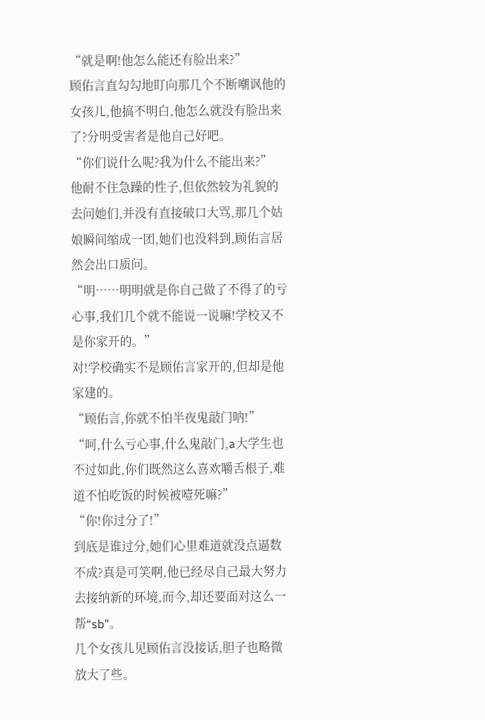“就是啊!他怎么能还有脸出来?”
顾佑言直勾勾地盯向那几个不断嘲讽他的女孩儿,他搞不明白,他怎么就没有脸出来了?分明受害者是他自己好吧。
“你们说什么呢?我为什么不能出来?”
他耐不住急躁的性子,但依然较为礼貌的去问她们,并没有直接破口大骂,那几个姑娘瞬间缩成一团,她们也没料到,顾佑言居然会出口质问。
“明……明明就是你自己做了不得了的亏心事,我们几个就不能说一说嘛!学校又不是你家开的。”
对!学校确实不是顾佑言家开的,但却是他家建的。
“顾佑言,你就不怕半夜鬼敲门呐!”
“呵,什么亏心事,什么鬼敲门,a大学生也不过如此,你们既然这么喜欢嚼舌根子,难道不怕吃饭的时候被噎死嘛?”
“你!你过分了!”
到底是谁过分,她们心里难道就没点逼数不成?真是可笑啊,他已经尽自己最大努力去接纳新的环境,而今,却还要面对这么一帮“sb”。
几个女孩儿见顾佑言没接话,胆子也略微放大了些。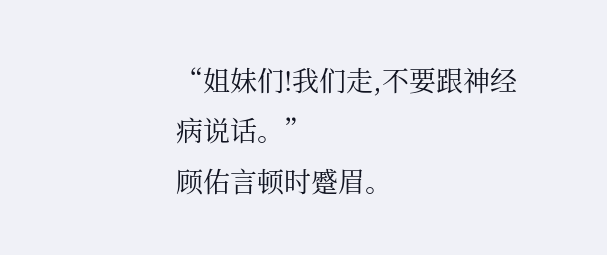“姐妹们!我们走,不要跟神经病说话。”
顾佑言顿时蹙眉。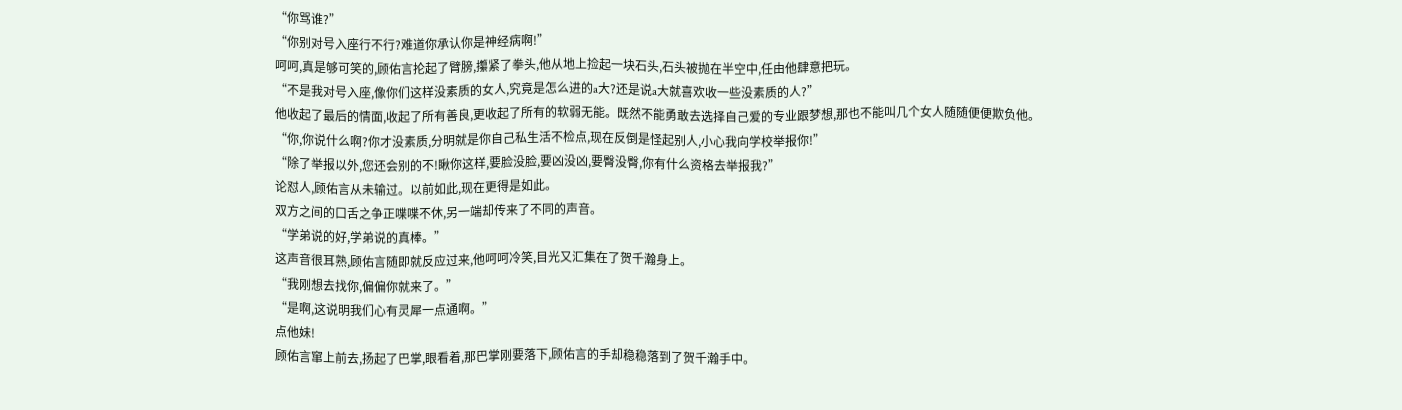“你骂谁?”
“你别对号入座行不行?难道你承认你是神经病啊!”
呵呵,真是够可笑的,顾佑言抡起了臂膀,攥紧了拳头,他从地上捡起一块石头,石头被抛在半空中,任由他肆意把玩。
“不是我对号入座,像你们这样没素质的女人,究竟是怎么进的a大?还是说a大就喜欢收一些没素质的人?”
他收起了最后的情面,收起了所有善良,更收起了所有的软弱无能。既然不能勇敢去选择自己爱的专业跟梦想,那也不能叫几个女人随随便便欺负他。
“你,你说什么啊?你才没素质,分明就是你自己私生活不检点,现在反倒是怪起别人,小心我向学校举报你!”
“除了举报以外,您还会别的不!瞅你这样,要脸没脸,要凶没凶,要臀没臀,你有什么资格去举报我?”
论怼人,顾佑言从未输过。以前如此,现在更得是如此。
双方之间的口舌之争正喋喋不休,另一端却传来了不同的声音。
“学弟说的好,学弟说的真棒。”
这声音很耳熟,顾佑言随即就反应过来,他呵呵冷笑,目光又汇集在了贺千瀚身上。
“我刚想去找你,偏偏你就来了。”
“是啊,这说明我们心有灵犀一点通啊。”
点他妹!
顾佑言窜上前去,扬起了巴掌,眼看着,那巴掌刚要落下,顾佑言的手却稳稳落到了贺千瀚手中。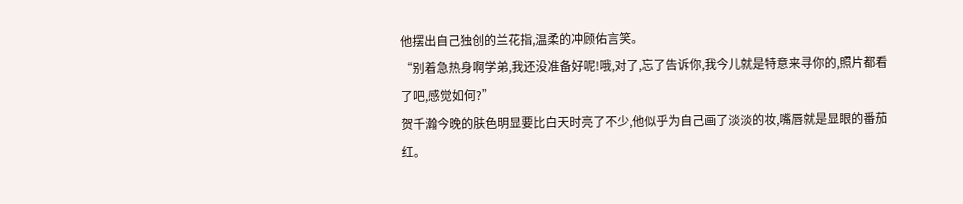他摆出自己独创的兰花指,温柔的冲顾佑言笑。
“别着急热身啊学弟,我还没准备好呢!哦,对了,忘了告诉你,我今儿就是特意来寻你的,照片都看了吧,感觉如何?”
贺千瀚今晚的肤色明显要比白天时亮了不少,他似乎为自己画了淡淡的妆,嘴唇就是显眼的番茄红。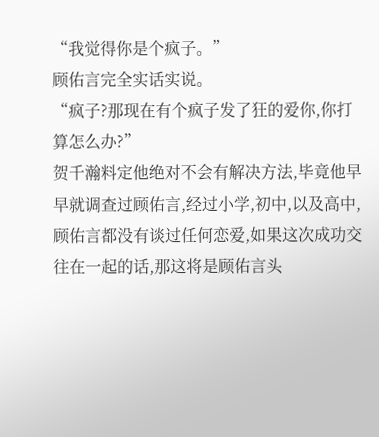“我觉得你是个疯子。”
顾佑言完全实话实说。
“疯子?那现在有个疯子发了狂的爱你,你打算怎么办?”
贺千瀚料定他绝对不会有解决方法,毕竟他早早就调查过顾佑言,经过小学,初中,以及高中,顾佑言都没有谈过任何恋爱,如果这次成功交往在一起的话,那这将是顾佑言头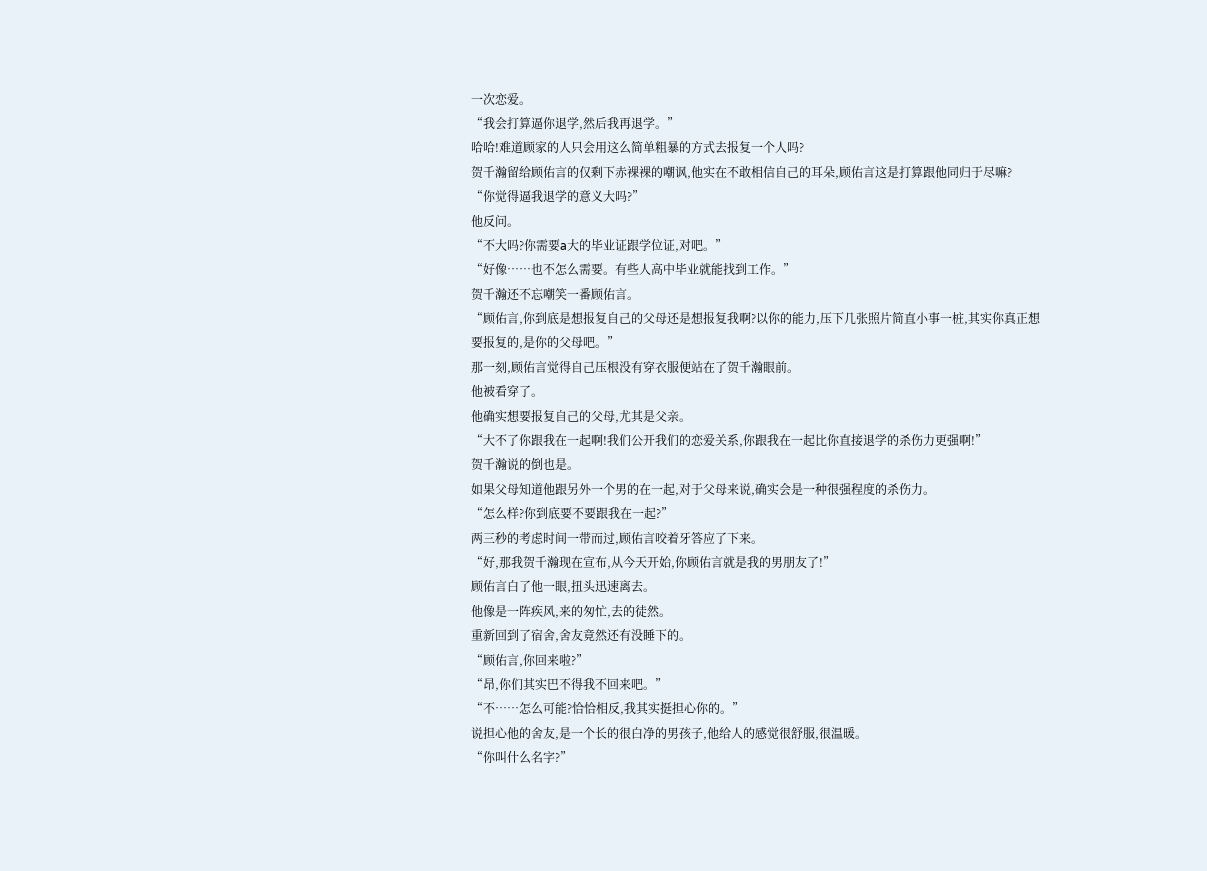一次恋爱。
“我会打算逼你退学,然后我再退学。”
哈哈!难道顾家的人只会用这么简单粗暴的方式去报复一个人吗?
贺千瀚留给顾佑言的仅剩下赤裸裸的嘲讽,他实在不敢相信自己的耳朵,顾佑言这是打算跟他同归于尽嘛?
“你觉得逼我退学的意义大吗?”
他反问。
“不大吗?你需要a大的毕业证跟学位证,对吧。”
“好像……也不怎么需要。有些人高中毕业就能找到工作。”
贺千瀚还不忘嘲笑一番顾佑言。
“顾佑言,你到底是想报复自己的父母还是想报复我啊?以你的能力,压下几张照片简直小事一桩,其实你真正想要报复的,是你的父母吧。”
那一刻,顾佑言觉得自己压根没有穿衣服便站在了贺千瀚眼前。
他被看穿了。
他确实想要报复自己的父母,尤其是父亲。
“大不了你跟我在一起啊!我们公开我们的恋爱关系,你跟我在一起比你直接退学的杀伤力更强啊!”
贺千瀚说的倒也是。
如果父母知道他跟另外一个男的在一起,对于父母来说,确实会是一种很强程度的杀伤力。
“怎么样?你到底要不要跟我在一起?”
两三秒的考虑时间一带而过,顾佑言咬着牙答应了下来。
“好,那我贺千瀚现在宣布,从今天开始,你顾佑言就是我的男朋友了!”
顾佑言白了他一眼,扭头迅速离去。
他像是一阵疾风,来的匆忙,去的徒然。
重新回到了宿舍,舍友竟然还有没睡下的。
“顾佑言,你回来啦?”
“昂,你们其实巴不得我不回来吧。”
“不……怎么可能?恰恰相反,我其实挺担心你的。”
说担心他的舍友,是一个长的很白净的男孩子,他给人的感觉很舒服,很温暖。
“你叫什么名字?”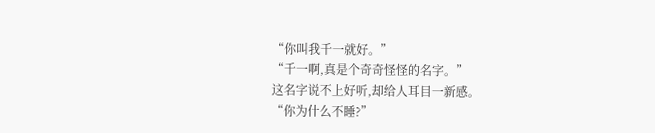“你叫我千一就好。”
“千一啊,真是个奇奇怪怪的名字。”
这名字说不上好听,却给人耳目一新感。
“你为什么不睡?”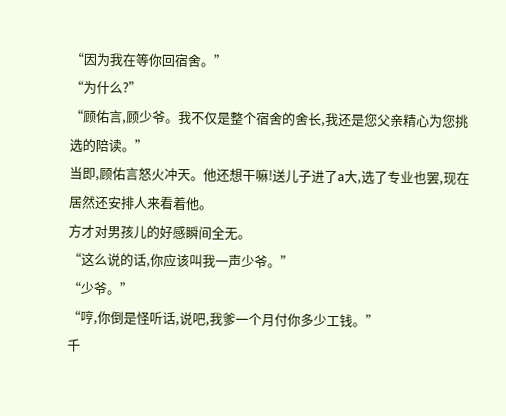“因为我在等你回宿舍。”
“为什么?”
“顾佑言,顾少爷。我不仅是整个宿舍的舍长,我还是您父亲精心为您挑选的陪读。”
当即,顾佑言怒火冲天。他还想干嘛!送儿子进了a大,选了专业也罢,现在居然还安排人来看着他。
方才对男孩儿的好感瞬间全无。
“这么说的话,你应该叫我一声少爷。”
“少爷。”
“哼,你倒是怪听话,说吧,我爹一个月付你多少工钱。”
千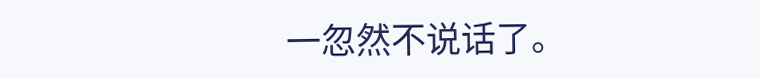一忽然不说话了。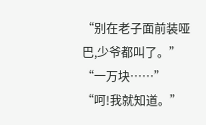“别在老子面前装哑巴,少爷都叫了。”
“一万块……”
“呵!我就知道。”